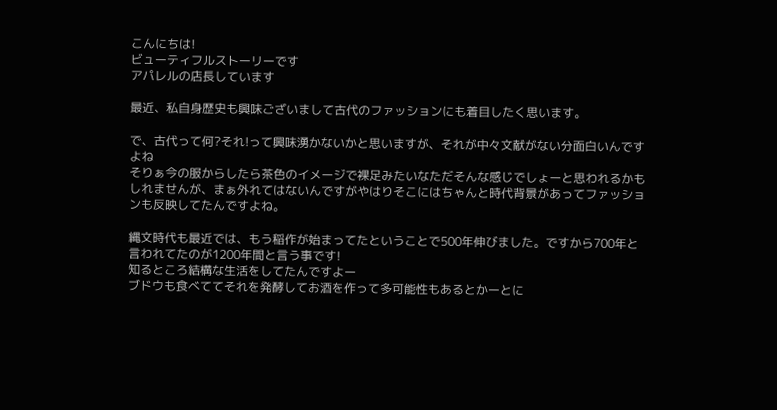こんにちは!
ビューティフルストーリーです
アパレルの店長しています

最近、私自身歴史も興味ございまして古代のファッションにも着目したく思います。

で、古代って何?それ!って興味湧かないかと思いますが、それが中々文献がない分面白いんですよね
そりぁ今の服からしたら茶色のイメージで裸足みたいなただそんな感じでしょーと思われるかもしれませんが、まぁ外れてはないんですがやはりそこにはちゃんと時代背景があってファッションも反映してたんですよね。

縄文時代も最近では、もう稲作が始まってたということで500年伸びました。ですから700年と言われてたのが1200年間と言う事です!
知るところ結構な生活をしてたんですよー
ブドウも食べててそれを発酵してお酒を作って多可能性もあるとかーとに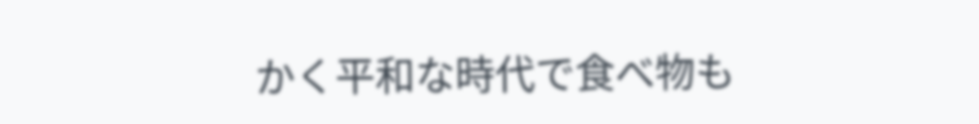かく平和な時代で食べ物も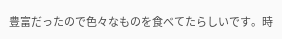豊富だったので色々なものを食べてたらしいです。時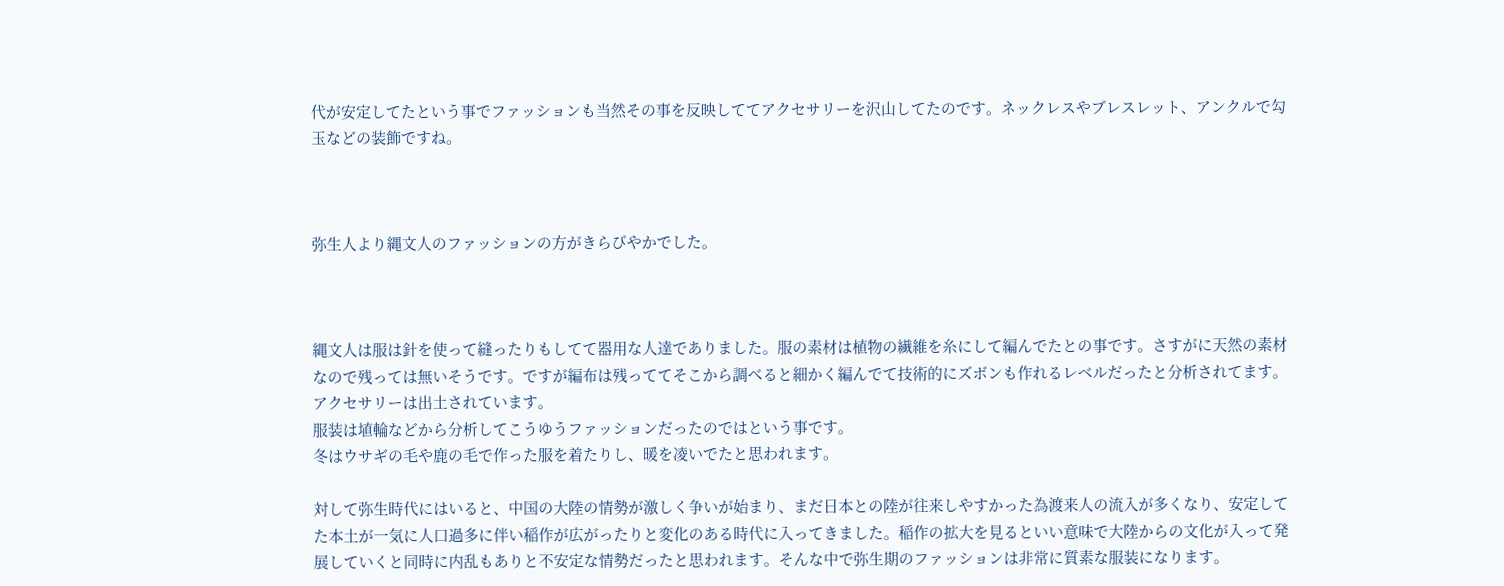代が安定してたという事でファッションも当然その事を反映しててアクセサリーを沢山してたのです。ネックレスやブレスレット、アンクルで勾玉などの装飾ですね。



弥生人より縄文人のファッションの方がきらびやかでした。



縄文人は服は針を使って縫ったりもしてて器用な人達でありました。服の素材は植物の繊維を糸にして編んでたとの事です。さすがに天然の素材なので残っては無いそうです。ですが編布は残っててそこから調べると細かく編んでて技術的にズボンも作れるレベルだったと分析されてます。アクセサリーは出土されています。
服装は埴輪などから分析してこうゆうファッションだったのではという事です。
冬はウサギの毛や鹿の毛で作った服を着たりし、暖を凌いでたと思われます。

対して弥生時代にはいると、中国の大陸の情勢が激しく争いが始まり、まだ日本との陸が往来しやすかった為渡来人の流入が多くなり、安定してた本土が一気に人口過多に伴い稲作が広がったりと変化のある時代に入ってきました。稲作の拡大を見るといい意味で大陸からの文化が入って発展していくと同時に内乱もありと不安定な情勢だったと思われます。そんな中で弥生期のファッションは非常に質素な服装になります。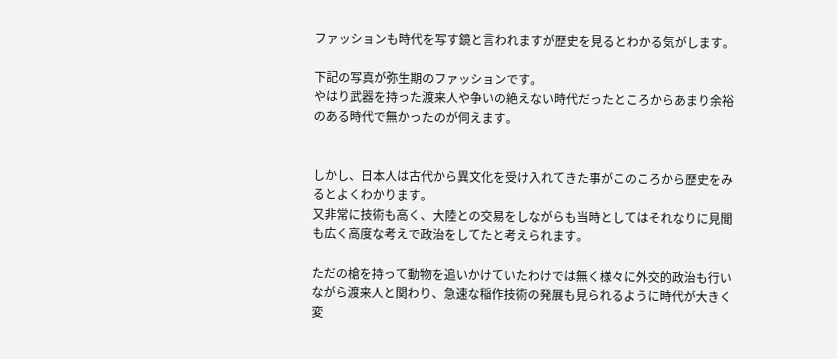ファッションも時代を写す鏡と言われますが歴史を見るとわかる気がします。

下記の写真が弥生期のファッションです。
やはり武器を持った渡来人や争いの絶えない時代だったところからあまり余裕のある時代で無かったのが伺えます。


しかし、日本人は古代から異文化を受け入れてきた事がこのころから歴史をみるとよくわかります。
又非常に技術も高く、大陸との交易をしながらも当時としてはそれなりに見聞も広く高度な考えで政治をしてたと考えられます。

ただの槍を持って動物を追いかけていたわけでは無く様々に外交的政治も行いながら渡来人と関わり、急速な稲作技術の発展も見られるように時代が大きく変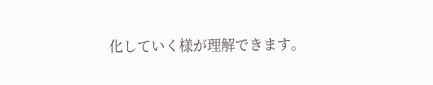化していく様が理解できます。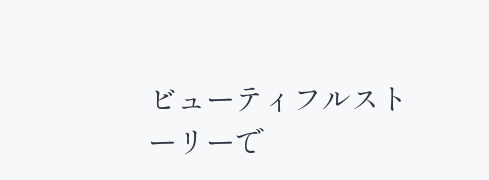ビューティフルストーリーで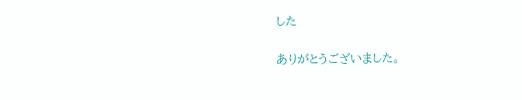した

ありがとうございました。